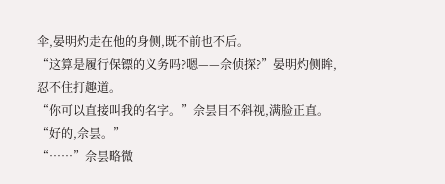伞,晏明灼走在他的身侧,既不前也不后。
“这算是履行保镖的义务吗?嗯——佘侦探?”晏明灼侧眸,忍不住打趣道。
“你可以直接叫我的名字。”佘昙目不斜视,满脸正直。
“好的,佘昙。”
“……”佘昙略微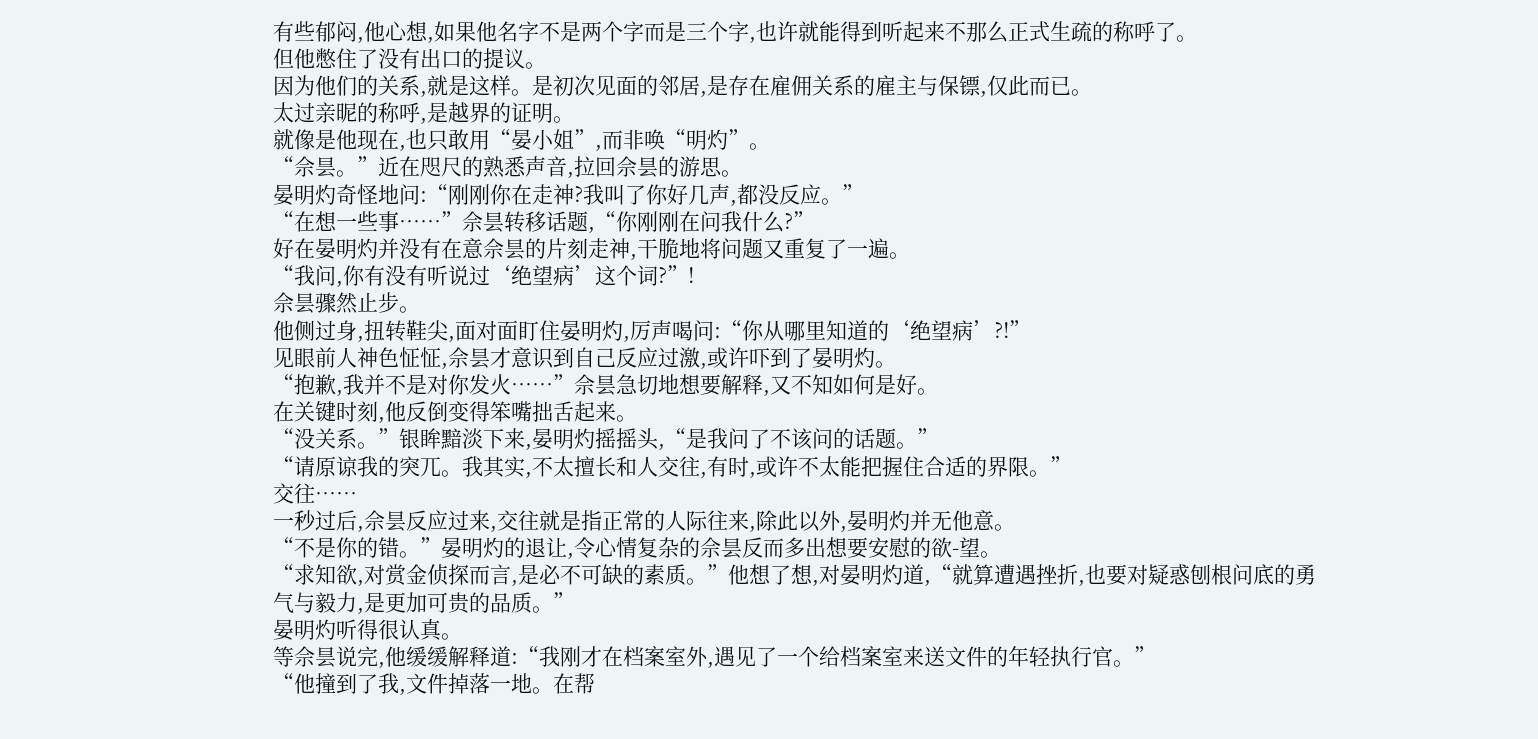有些郁闷,他心想,如果他名字不是两个字而是三个字,也许就能得到听起来不那么正式生疏的称呼了。
但他憋住了没有出口的提议。
因为他们的关系,就是这样。是初次见面的邻居,是存在雇佣关系的雇主与保镖,仅此而已。
太过亲昵的称呼,是越界的证明。
就像是他现在,也只敢用“晏小姐”,而非唤“明灼”。
“佘昙。”近在咫尺的熟悉声音,拉回佘昙的游思。
晏明灼奇怪地问:“刚刚你在走神?我叫了你好几声,都没反应。”
“在想一些事……”佘昙转移话题,“你刚刚在问我什么?”
好在晏明灼并没有在意佘昙的片刻走神,干脆地将问题又重复了一遍。
“我问,你有没有听说过‘绝望病’这个词?”!
佘昙骤然止步。
他侧过身,扭转鞋尖,面对面盯住晏明灼,厉声喝问:“你从哪里知道的‘绝望病’?!”
见眼前人神色怔怔,佘昙才意识到自己反应过激,或许吓到了晏明灼。
“抱歉,我并不是对你发火……”佘昙急切地想要解释,又不知如何是好。
在关键时刻,他反倒变得笨嘴拙舌起来。
“没关系。”银眸黯淡下来,晏明灼摇摇头,“是我问了不该问的话题。”
“请原谅我的突兀。我其实,不太擅长和人交往,有时,或许不太能把握住合适的界限。”
交往……
一秒过后,佘昙反应过来,交往就是指正常的人际往来,除此以外,晏明灼并无他意。
“不是你的错。”晏明灼的退让,令心情复杂的佘昙反而多出想要安慰的欲-望。
“求知欲,对赏金侦探而言,是必不可缺的素质。”他想了想,对晏明灼道,“就算遭遇挫折,也要对疑惑刨根问底的勇气与毅力,是更加可贵的品质。”
晏明灼听得很认真。
等佘昙说完,他缓缓解释道:“我刚才在档案室外,遇见了一个给档案室来送文件的年轻执行官。”
“他撞到了我,文件掉落一地。在帮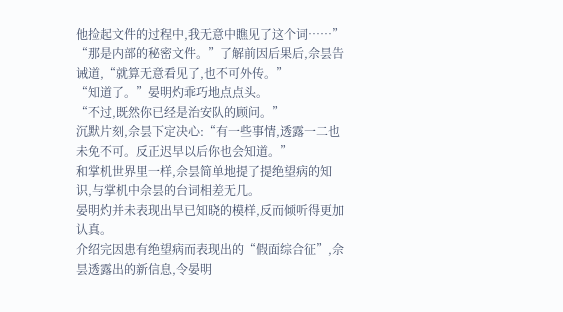他捡起文件的过程中,我无意中瞧见了这个词……”
“那是内部的秘密文件。”了解前因后果后,佘昙告诫道,“就算无意看见了,也不可外传。”
“知道了。”晏明灼乖巧地点点头。
“不过,既然你已经是治安队的顾问。”
沉默片刻,佘昙下定决心:“有一些事情,透露一二也未免不可。反正迟早以后你也会知道。”
和掌机世界里一样,佘昙简单地提了提绝望病的知识,与掌机中佘昙的台词相差无几。
晏明灼并未表现出早已知晓的模样,反而倾听得更加认真。
介绍完因患有绝望病而表现出的“假面综合征”,佘昙透露出的新信息,令晏明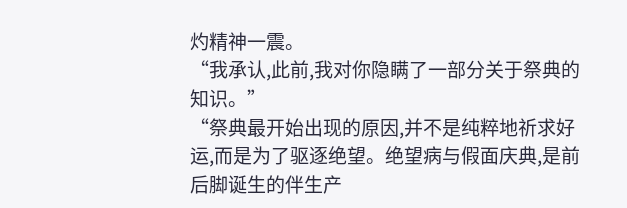灼精神一震。
“我承认,此前,我对你隐瞒了一部分关于祭典的知识。”
“祭典最开始出现的原因,并不是纯粹地祈求好运,而是为了驱逐绝望。绝望病与假面庆典,是前后脚诞生的伴生产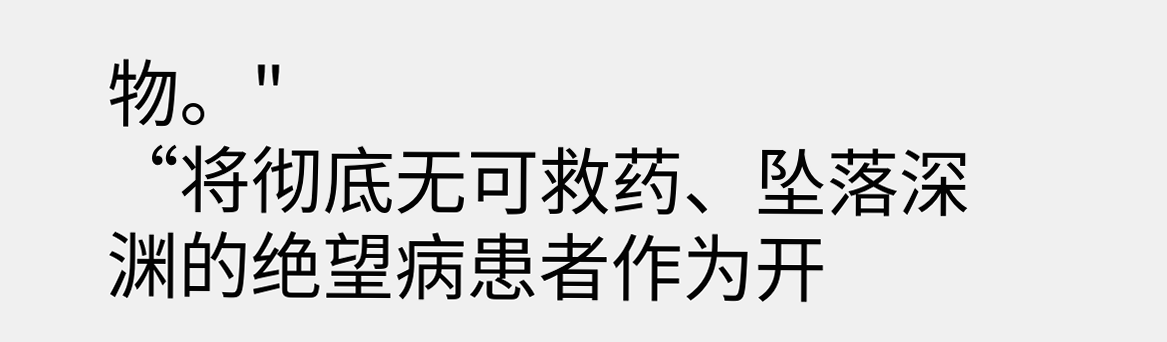物。"
“将彻底无可救药、坠落深渊的绝望病患者作为开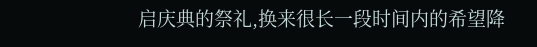启庆典的祭礼,换来很长一段时间内的希望降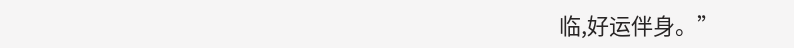临,好运伴身。”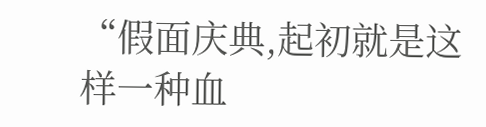“假面庆典,起初就是这样一种血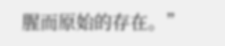腥而原始的存在。”